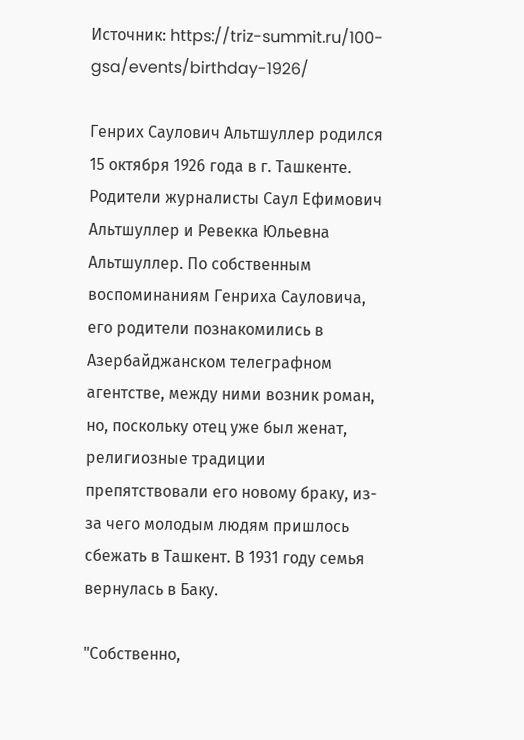Источник: https://triz-summit.ru/100-gsa/events/birthday-1926/

Генрих Саулович Альтшуллер родился 15 октября 1926 года в г. Ташкенте. Родители журналисты Саул Ефимович Альтшуллер и Ревекка Юльевна Альтшуллер. По собственным воспоминаниям Генриха Сауловича, его родители познакомились в Азербайджанском телеграфном агентстве, между ними возник роман, но, поскольку отец уже был женат, религиозные традиции препятствовали его новому браку, из-за чего молодым людям пришлось сбежать в Ташкент. В 1931 году семья вернулась в Баку.

"Собственно,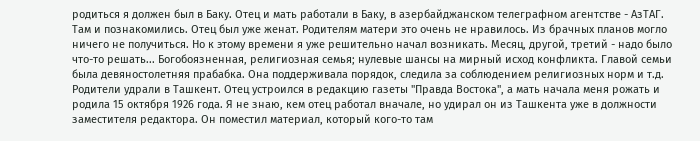родиться я должен был в Баку. Отец и мать работали в Баку, в азербайджанском телеграфном агентстве - АзТАГ. Там и познакомились. Отец был уже женат. Родителям матери это очень не нравилось. Из брачных планов могло ничего не получиться. Но к этому времени я уже решительно начал возникать. Месяц, другой, третий - надо было что-то решать... Богобоязненная, религиозная семья; нулевые шансы на мирный исход конфликта. Главой семьи была девяностолетняя прабабка. Она поддерживала порядок, следила за соблюдением религиозных норм и т.д. Родители удрали в Ташкент. Отец устроился в редакцию газеты "Правда Востока", а мать начала меня рожать и родила 15 октября 1926 года. Я не знаю, кем отец работал вначале, но удирал он из Ташкента уже в должности заместителя редактора. Он поместил материал, который кого-то там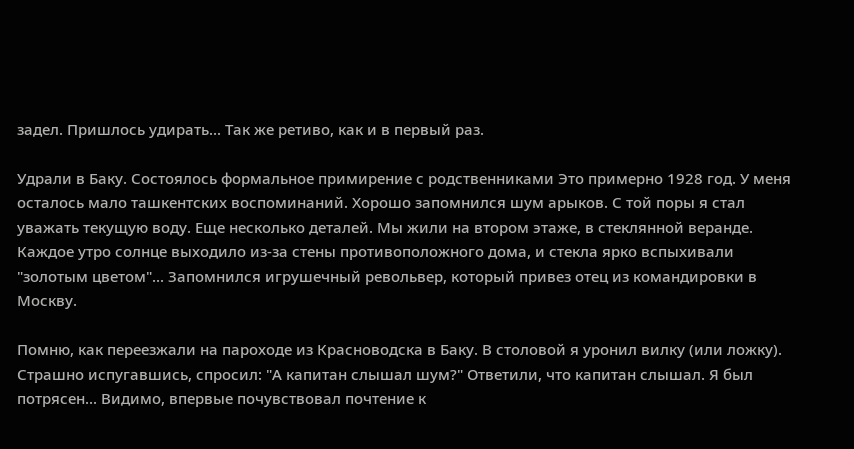задел. Пришлось удирать... Так же ретиво, как и в первый раз.

Удрали в Баку. Состоялось формальное примирение с родственниками Это примерно 1928 год. У меня осталось мало ташкентских воспоминаний. Хорошо запомнился шум арыков. С той поры я стал уважать текущую воду. Еще несколько деталей. Мы жили на втором этаже, в стеклянной веранде. Каждое утро солнце выходило из-за стены противоположного дома, и стекла ярко вспыхивали "золотым цветом"... Запомнился игрушечный револьвер, который привез отец из командировки в Москву.

Помню, как переезжали на пароходе из Красноводска в Баку. В столовой я уронил вилку (или ложку). Страшно испугавшись, спросил: "А капитан слышал шум?" Ответили, что капитан слышал. Я был потрясен... Видимо, впервые почувствовал почтение к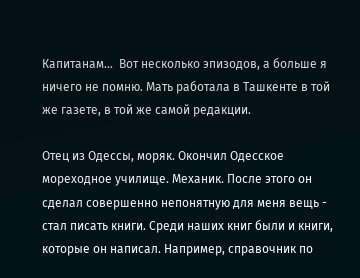Капитанам...  Вот несколько эпизодов, а больше я ничего не помню. Мать работала в Ташкенте в той же газете, в той же самой редакции.

Отец из Одессы, моряк. Окончил Одесское мореходное училище. Механик. После этого он сделал совершенно непонятную для меня вещь - стал писать книги. Среди наших книг были и книги, которые он написал. Например, справочник по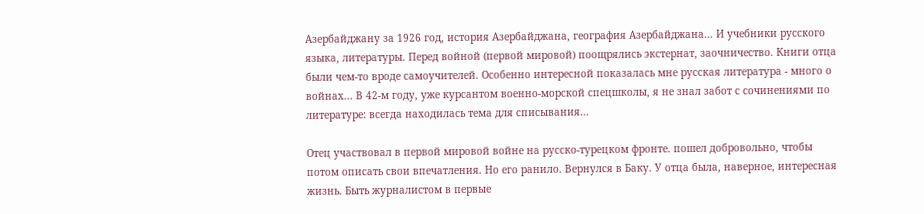Азербайджану за 1926 год, история Азербайджана, география Азербайджана... И учебники русского языка, литературы. Перед войной (первой мировой) поощрялись экстернат, заочничество. Книги отца были чем-то вроде самоучителей. Особенно интересной показалась мне русская литература - много о войнах... В 42-м году, уже курсантом военно-морской спецшколы, я не знал забот с сочинениями по литературе: всегда находилась тема для списывания...

Отец участвовал в первой мировой войне на русско-турецком фронте. пошел добровольно, чтобы потом описать свои впечатления. Но его ранило. Вернулся в Баку. У отца была, наверное, интересная жизнь. Быть журналистом в первые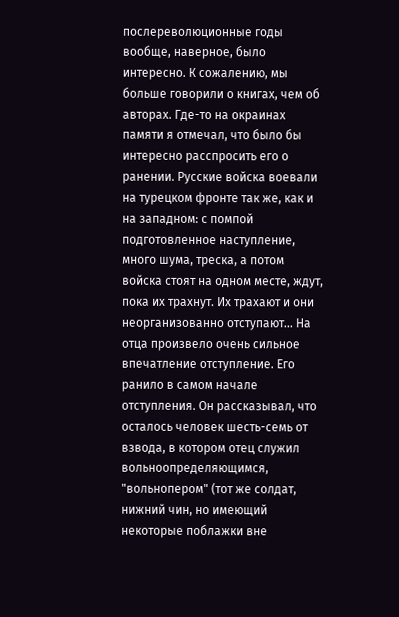послереволюционные годы вообще, наверное, было интересно. К сожалению, мы больше говорили о книгах, чем об авторах. Где-то на окраинах памяти я отмечал, что было бы интересно расспросить его о ранении. Русские войска воевали на турецком фронте так же, как и на западном: с помпой подготовленное наступление, много шума, треска, а потом войска стоят на одном месте, ждут, пока их трахнут. Их трахают и они неорганизованно отступают... На отца произвело очень сильное впечатление отступление. Его ранило в самом начале отступления. Он рассказывал, что осталось человек шесть-семь от взвода, в котором отец служил вольноопределяющимся, "вольнопером" (тот же солдат, нижний чин, но имеющий некоторые поблажки вне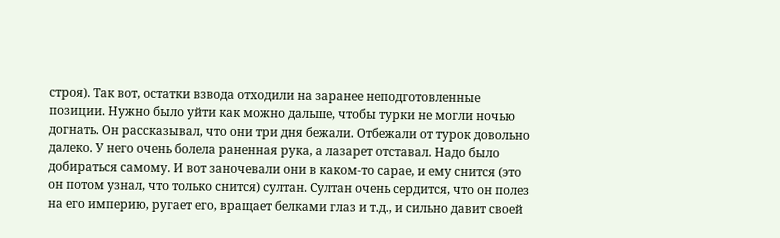строя). Так вот, остатки взвода отходили на заранее неподготовленные позиции. Нужно было уйти как можно дальше, чтобы турки не могли ночью догнать. Он рассказывал, что они три дня бежали. Отбежали от турок довольно далеко. У него очень болела раненная рука, а лазарет отставал. Надо было добираться самому. И вот заночевали они в каком-то сарае, и ему снится (это он потом узнал, что только снится) султан. Султан очень сердится, что он полез на его империю, ругает его, вращает белками глаз и т.д., и сильно давит своей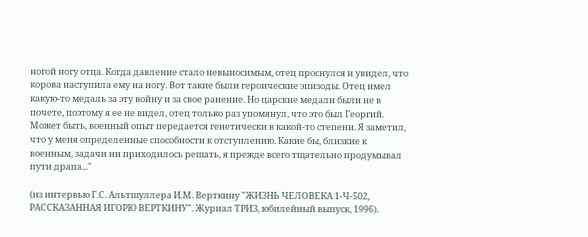ногой ногу отца. Когда давление стало невыносимым, отец проснулся и увидел, что корова наступила ему на ногу. Вот такие были героические эпизоды. Отец имел какую-то медаль за эту войну и за свое ранение. Но царские медали были не в почете, поэтому я ее не видел, отец только раз упомянул, что это был Георгий. Может быть, военный опыт передается генетически в какой-то степени. Я заметил, что у меня определенные способности к отступлению. Какие бы, близкие к военным, задачи ни приходилось решать, я прежде всего тщательно продумывал пути драпа..."

(из интервью Г.С. Альтшуллера И.М. Верткину "ЖИЗНЬ ЧЕЛОВЕКА 1-Ч-502, РАССКАЗАННАЯ ИГОРЮ ВЕРТКИНУ". Журнал ТРИЗ, юбилейный выпуск, 1996).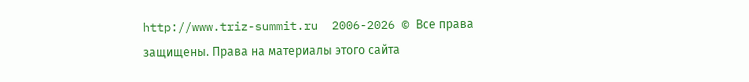http://www.triz-summit.ru  2006-2026 © Все права защищены. Права на материалы этого сайта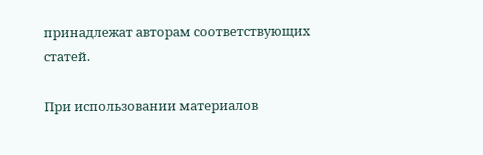принадлежат авторам соответствующих статей.

При использовании материалов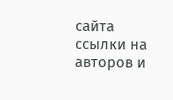сайта ссылки на авторов и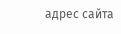адрес сайта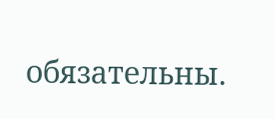обязательны.